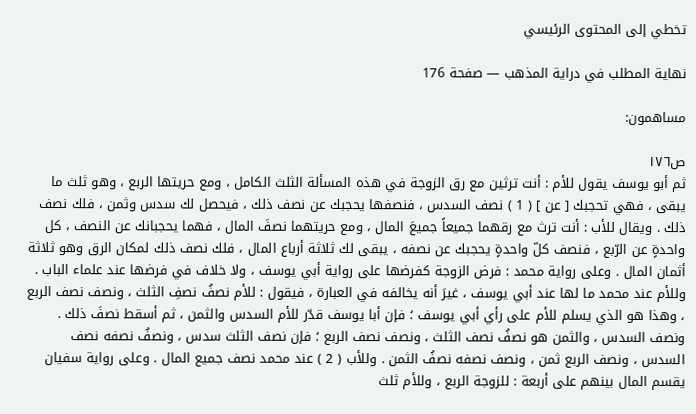تخطي إلى المحتوى الرئيسي

نهاية المطلب في دراية المذهب — صفحة 176

مساهمون:

ص١٧٦
ثم أبو يوسف يقول للأم : أنت ترثين مع رق الزوجة في هذه المسألة الثلث الكامل ، ومع حريتها الربع ، وهو ثلث ما يبقى ، فهي تحجبك [ عن ] ( 1 ) نصف السدس ، فنصفها يحجبك عن نصف ذلك ، فيحصل لك سدس وثمن ، فلك نصف ذلك . ويقال للأب : أنت ترث مع رقهما جميعاً جميعَ المال ، ومع حريتهما نصفَ المال ، فهما يحجبانك عن النصف ، كل واحدةٍ عن الرّبع ، فنصف كلّ واحدةٍ يحجبك عن نصفه ، يبقى لك ثلاثة أرباع المال ، فلك نصف ذلك لمكان الرق وهو ثلاثة أثمان المال . وعلى رواية محمد : فرض الزوجة كفرضها على رواية أبي يوسف ، ولا خلاف في فرضها عند علماء الباب . وللأم عند محمد ما لها عند أبي يوسف ، غيرَ أنه يخالفه في العبارة ، فيقول : للأم نصفُ نصفِ الثلث ، ونصف نصف الربع ، وهذا هو الذي يسلم للأم على رأي أبي يوسف ؛ فإن أبا يوسف قدّر للأم السدس والثمن ، ثم أسقط نصفَ ذلك . ونصف السدس ، والثمن هو نصفُ نصف الثلث ، ونصف نصف الربع ؛ فإن نصف الثلث سدس ، ونصفُ نصفه نصف السدس ، ونصف الربع ثمن ، ونصف نصفه نصفُ الثمن . وللأب ( 2 ) عند محمد نصف جميع المال . وعلى رواية سفيان يقسم المال بينهم على أربعة : للزوجة الربع ، وللأم ثلث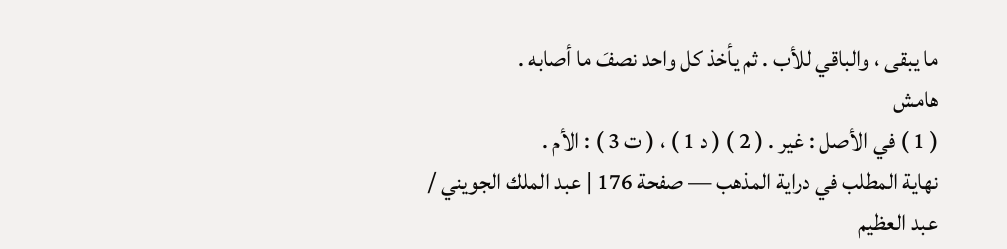ما يبقى ، والباقي للأب . ثم يأخذ كل واحد نصفَ ما أصابه .
هامش
( 1 ) في الأصل : غير . ( 2 ) ( د 1 ) ، ( ت 3 ) : الأم .
نهاية المطلب في دراية المذهب — صفحة 176 | عبد الملك الجويني / عبد العظيم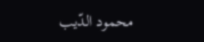محمود الدّيب